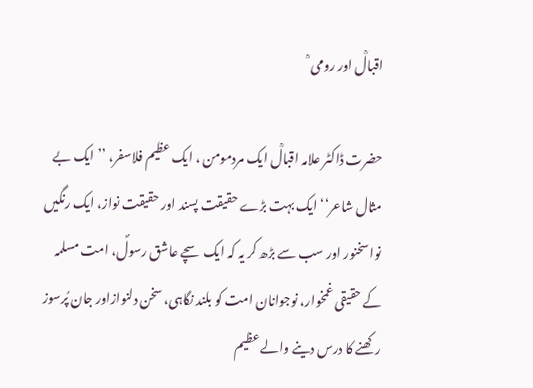اقبالؒ اور رومی ؒ

حضرت ڈاکٹر علامہ اقبالؒ ایک مردمومن ، ایک عظیم فلاسفر، ’’ایک بے مثال شاعر‘‘ ایک بہت بڑے حقیقت پسند اور حقیقت نواز، ایک رنگیں نواسخنور اور سب سے بڑھ کر یہ کہ ایک سچے عاشق رسولؐ، امت مسلمہ کے حقیقی غمخوار، نوجوانان امت کو بلند نگاہی، سخن دلنوازاور جان پُرسوز رکھنے کا درس دینے والے عظیم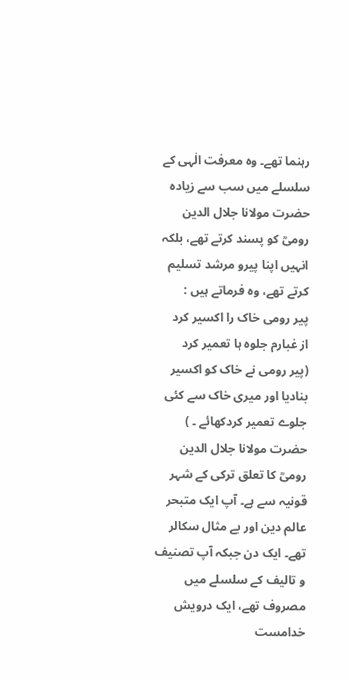رہنما تھے۔ وہ معرفت الٰہی کے سلسلے میں سب سے زیادہ حضرت مولانا جلال الدین رومیؒ کو پسند کرتے تھے، بلکہ انہیں اپنا پیرو مرشد تسلیم کرتے تھے، وہ فرماتے ہیں :
پیر رومی خاک را اکسیر کرد
از غبارم جلوہ ہا تعمیر کرد
(پیر رومی نے خاک کو اکسیر بنادیا اور میری خاک سے کئی جلوے تعمیر کردکھائے ۔ )
حضرت مولانا جلال الدین رومیؒ کا تعلق ترکی کے شہر قونیہ سے ہے۔ آپ ایک متبحر عالم دین اور بے مثال سکالر تھے۔ ایک دن جبکہ آپ تصنیف و تالیف کے سلسلے میں مصروف تھے، ایک درویش خدامست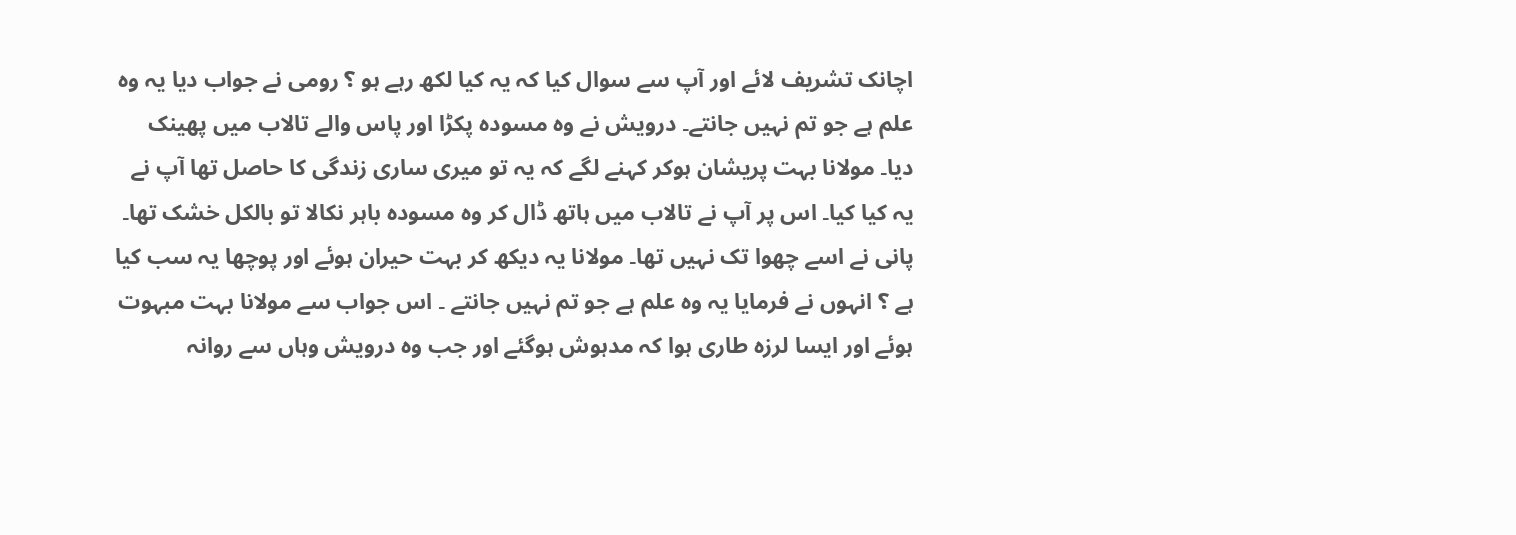اچانک تشریف لائے اور آپ سے سوال کیا کہ یہ کیا لکھ رہے ہو ؟ رومی نے جواب دیا یہ وہ علم ہے جو تم نہیں جانتے۔ درویش نے وہ مسودہ پکڑا اور پاس والے تالاب میں پھینک دیا۔ مولانا بہت پریشان ہوکر کہنے لگے کہ یہ تو میری ساری زندگی کا حاصل تھا آپ نے یہ کیا کیا۔ اس پر آپ نے تالاب میں ہاتھ ڈال کر وہ مسودہ باہر نکالا تو بالکل خشک تھا۔ پانی نے اسے چھوا تک نہیں تھا۔ مولانا یہ دیکھ کر بہت حیران ہوئے اور پوچھا یہ سب کیا ہے ؟ انہوں نے فرمایا یہ وہ علم ہے جو تم نہیں جانتے ۔ اس جواب سے مولانا بہت مبہوت ہوئے اور ایسا لرزہ طاری ہوا کہ مدہوش ہوگئے اور جب وہ درویش وہاں سے روانہ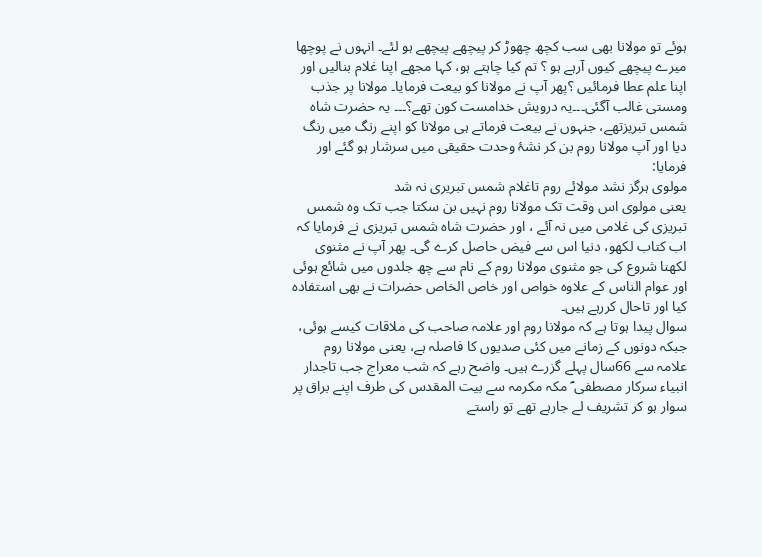ہوئے تو مولانا بھی سب کچھ چھوڑ کر پیچھے پیچھے ہو لئے۔ انہوں نے پوچھا میرے پیچھے کیوں آرہے ہو ؟ تم کیا چاہتے ہو، کہا مجھے اپنا غلام بنالیں اور اپنا علم عطا فرمائیں ؟پھر آپ نے مولانا کو بیعت فرمایا۔ مولانا پر جذب ومستی غالب آگئی۔۔۔یہ درویش خدامست کون تھے؟۔۔۔ یہ حضرت شاہ شمس تبریزتھے، جنہوں نے بیعت فرماتے ہی مولانا کو اپنے رنگ میں رنگ دیا اور آپ مولانا روم بن کر نشۂ وحدت حقیقی میں سرشار ہو گئے اور فرمایا:
مولوی ہرگز نشد مولائے روم تاغلام شمس تبریری نہ شد
یعنی مولوی اس وقت تک مولانا روم نہیں بن سکتا جب تک وہ شمس تبریزی کی غلامی میں نہ آئے ، اور حضرت شاہ شمس تبریزی نے فرمایا کہ اب کتاب لکھو، دنیا اس سے فیض حاصل کرے گی۔ پھر آپ نے مثنوی لکھنا شروع کی جو مثنوی مولانا روم کے نام سے چھ جلدوں میں شائع ہوئی اور عوام الناس کے علاوہ خواص اور خاص الخاص حضرات نے بھی استفادہ کیا اور تاحال کررہے ہیں۔
سوال پیدا ہوتا ہے کہ مولانا روم اور علامہ صاحب کی ملاقات کیسے ہوئی، جبکہ دونوں کے زمانے میں کئی صدیوں کا فاصلہ ہے، یعنی مولانا روم علامہ سے 66سال پہلے گزرے ہیں۔ واضح رہے کہ شب معراج جب تاجدار انبیاء سرکار مصطفی ؐ مکہ مکرمہ سے بیت المقدس کی طرف اپنے براق پر سوار ہو کر تشریف لے جارہے تھے تو راستے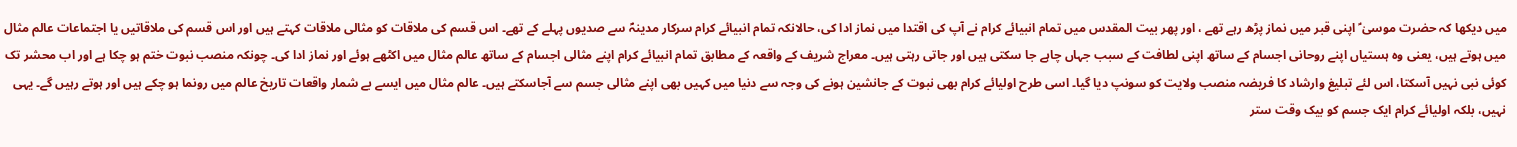میں دیکھا کہ حضرت موسیٰ ؑ اپنی قبر میں نماز پڑھ رہے تھے ، اور پھر بیت المقدس میں تمام انبیائے کرام نے آپ کی اقتدا میں نماز ادا کی، حالانکہ تمام انبیائے کرام سرکار مدینہؐ سے صدیوں پہلے کے تھے۔ اس قسم کی ملاقات کو مثالی ملاقات کہتے ہیں اور اس قسم کی ملاقاتیں یا اجتماعات عالم مثال میں ہوتے ہیں، یعنی وہ ہستیاں اپنے روحانی اجسام کے ساتھ اپنی لطافت کے سبب جہاں چاہے جا سکتی ہیں اور جاتی رہتی ہیں۔ معراج شریف کے واقعہ کے مطابق تمام انبیائے کرام اپنے مثالی اجسام کے ساتھ عالم مثال میں اکٹھے ہوئے اور نماز ادا کی۔ چونکہ منصب نبوت ختم ہو چکا ہے اور اب محشر تک کوئی نبی نہیں آسکتا، اس لئے تبلیغ وارشاد کا فریضہ منصب ولایت کو سونپ دیا گیا۔ اسی طرح اولیائے کرام بھی نبوت کے جانشین ہونے کی وجہ سے دنیا میں کہیں بھی اپنے مثالی جسم سے آجاسکتے ہیں۔ عالم مثال میں ایسے بے شمار واقعات تاریخ عالم میں رونما ہو چکے ہیں اور ہوتے رہیں گے۔ یہی نہیں، بلکہ اولیائے کرام ایک جسم کو بیک وقت ستر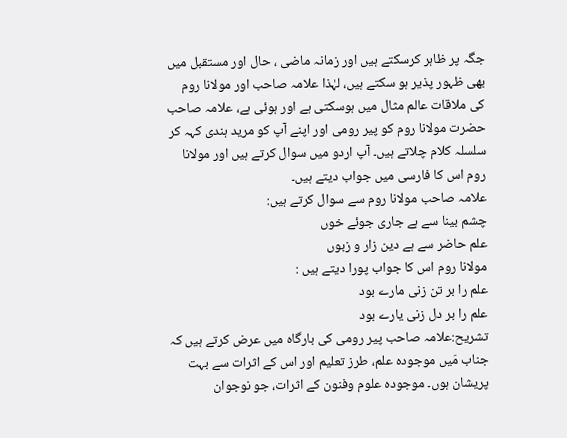جگہ پر ظاہر کرسکتے ہیں اور زمانہ ماضی ، حال اور مستقبل میں بھی ظہور پذیر ہو سکتے ہیں، لہٰذا علامہ صاحب اور مولانا روم کی ملاقات عالم مثال میں ہوسکتی ہے اور ہوئی ہے، علامہ صاحب حضرت مولانا روم کو پیر رومی اور اپنے آپ کو مرید ہندی کہہ کر سلسلہ کلام چلاتے ہیں۔ آپ اردو میں سوال کرتے ہیں اور مولانا روم اس کا فارسی میں جواب دیتے ہیں۔
علامہ صاحب مولانا روم سے سوال کرتے ہیں:
چشم بینا سے ہے جاری جوئے خوں
علم حاضر سے ہے دین زار و زبوں
مولانا روم اس کا جواب پورا دیتے ہیں :
علم را بر تن زنی مارے بود
علم را بر دل زنی یارے بود
تشریح:علامہ صاحب پیر رومی کی بارگاہ میں عرض کرتے ہیں کہ جناب مَیں موجودہ علم، طرز تعلیم اور اس کے اثرات سے بہت پریشان ہوں۔ موجودہ علوم وفنون کے اثرات، جو نوجوان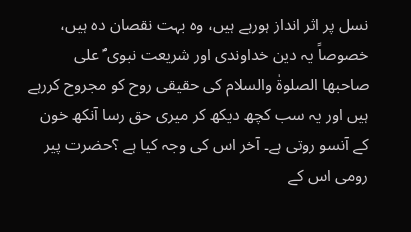نسل پر اثر انداز ہورہے ہیں، وہ بہت نقصان دہ ہیں، خصوصاً یہ دین خداوندی اور شریعت نبوی ؐ علی صاحبھا الصلوۃٰ والسلام کی حقیقی روح کو مجروح کررہے ہیں اور یہ سب کچھ دیکھ کر میری حق رسا آنکھ خون کے آنسو روتی ہے۔ آخر اس کی وجہ کیا ہے ؟حضرت پیر رومی اس کے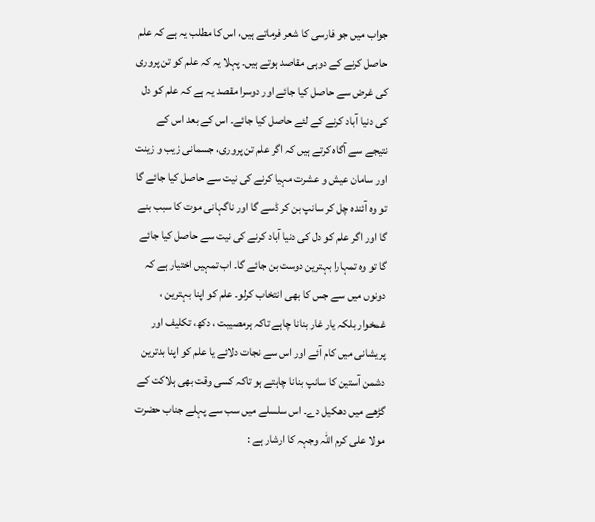جواب میں جو فارسی کا شعر فرماتے ہیں، اس کا مطلب یہ ہے کہ علم حاصل کرنے کے دوہی مقاصد ہوتے ہیں۔ پہلا یہ کہ علم کو تن پروری کی غرض سے حاصل کیا جائے اور دوسرا مقصد یہ ہے کہ علم کو دل کی دنیا آباد کرنے کے لئے حاصل کیا جائے۔ اس کے بعد اس کے نتیجے سے آگاہ کرتے ہیں کہ اگر علم تن پروری، جسمانی زیب و زینت اور سامان عیش و عشرت مہیا کرنے کی نیت سے حاصل کیا جائے گا تو وہ آئندہ چل کر سانپ بن کر ڈسے گا اور ناگہانی موت کا سبب بنے گا اور اگر علم کو دل کی دنیا آباد کرنے کی نیت سے حاصل کیا جائے گا تو وہ تمہارا بہترین دوست بن جائے گا۔ اب تمہیں اختیار ہے کہ دونوں میں سے جس کا بھی انتخاب کرلو۔ علم کو اپنا بہترین ، غمخوار بلکہ یار غار بنانا چاہے تاکہ ہرمصیبت ، دکھ، تکلیف اور پریشانی میں کام آئے اور اس سے نجات دلائے یا علم کو اپنا بدترین دشمن آستین کا سانپ بنانا چاہتے ہو تاکہ کسی وقت بھی ہلاکت کے گڑھے میں دھکیل دے۔ اس سلسلے میں سب سے پہلے جناب حضرت مولا علی کرم اللہ وجہہ کا ارشار ہے :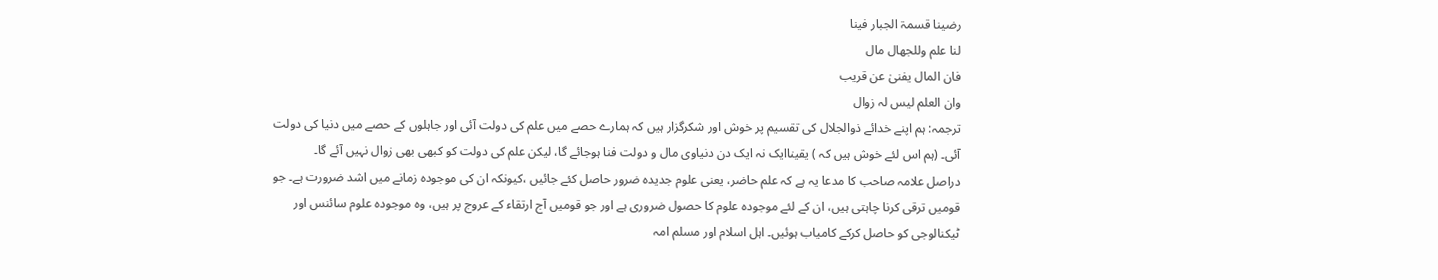رضینا قسمۃ الجبار فینا
لنا علم وللجھال مال
فان المال یفنیٰ عن قریب
وان العلم لیس لہ زوال
ترجمہ: ہم اپنے خدائے ذوالجلال کی تقسیم پر خوش اور شکرگزار ہیں کہ ہمارے حصے میں علم کی دولت آئی اور جاہلوں کے حصے میں دنیا کی دولت آئی۔ (ہم اس لئے خوش ہیں کہ ) یقیناایک نہ ایک دن دنیاوی مال و دولت فنا ہوجائے گا، لیکن علم کی دولت کو کبھی بھی زوال نہیں آئے گا۔
دراصل علامہ صاحب کا مدعا یہ ہے کہ علم حاضر، یعنی علوم جدیدہ ضرور حاصل کئے جائیں ،کیونکہ ان کی موجودہ زمانے میں اشد ضرورت ہے۔ جو قومیں ترقی کرنا چاہتی ہیں، ان کے لئے موجودہ علوم کا حصول ضروری ہے اور جو قومیں آج ارتقاء کے عروج پر ہیں، وہ موجودہ علوم سائنس اور ٹیکنالوجی کو حاصل کرکے کامیاب ہوئیں۔ اہل اسلام اور مسلم امہ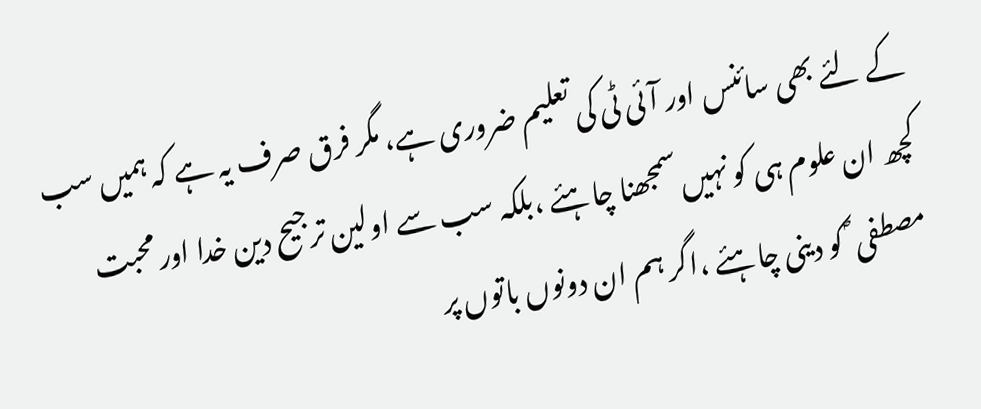کے لئے بھی سائنس اور آئی ٹی کی تعلیم ضروری ہے، مگر فرق صرف یہ ہے کہ ہمیں سب کچھ ان علوم ہی کو نہیں سمجھنا چاہئے ،بلکہ سب سے اولین ترجیح دین خدا اور محبت مصطفی ؐ کو دینی چاہئے ،اگر ہم ان دونوں باتوں پر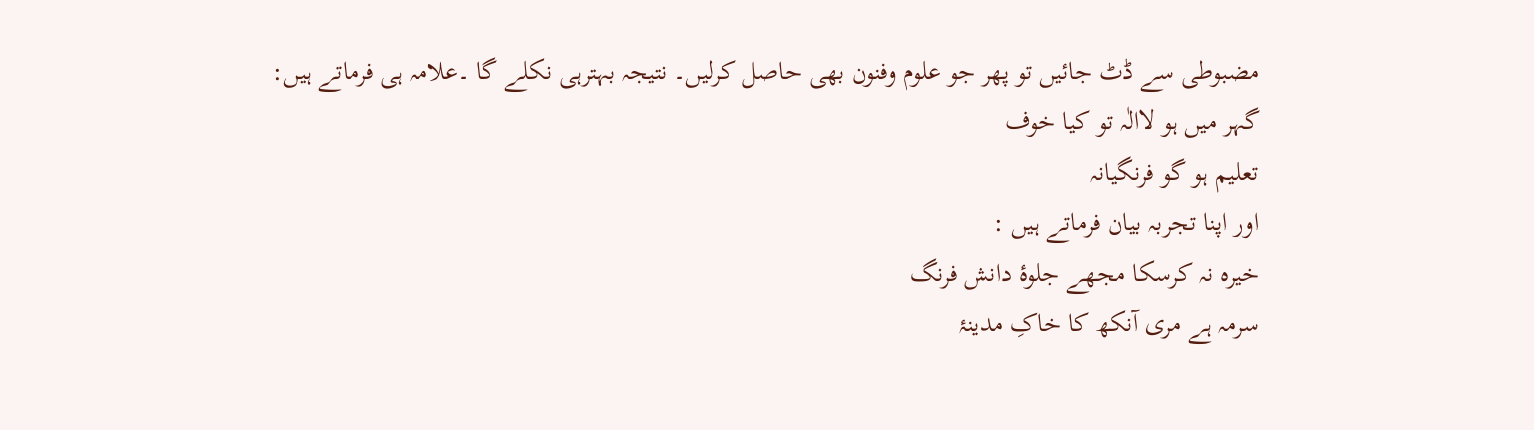مضبوطی سے ڈٹ جائیں تو پھر جو علوم وفنون بھی حاصل کرلیں۔ نتیجہ بہترہی نکلے گا ۔علامہ ہی فرماتے ہیں:
گہر میں ہو لاالٰہ تو کیا خوف
تعلیم ہو گو فرنگیانہ
اور اپنا تجربہ بیان فرماتے ہیں :
خیرہ نہ کرسکا مجھے جلوۂ دانش فرنگ
سرمہ ہے مری آنکھ کا خاکِ مدینۂ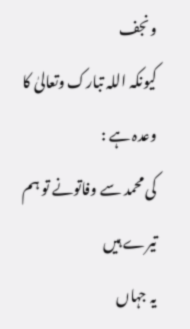ونجف
کیونکہ اللہ تبارک وتعالیٰ کا وعدہ ہے :
کی محمد سے وفاتونے تو ہم تیرے ہیں
یہ جہاں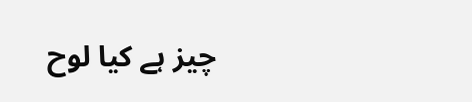چیز ہے کیا لوح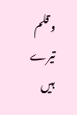و قلم تیرے ہیں